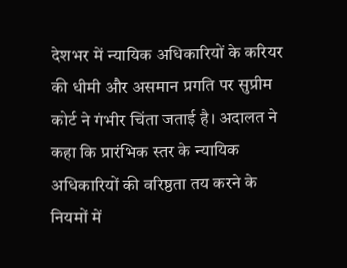देशभर में न्यायिक अधिकारियों के करियर की धीमी और असमान प्रगति पर सुप्रीम कोर्ट ने गंभीर चिंता जताई है। अदालत ने कहा कि प्रारंभिक स्तर के न्यायिक अधिकारियों की वरिष्ठता तय करने के नियमों में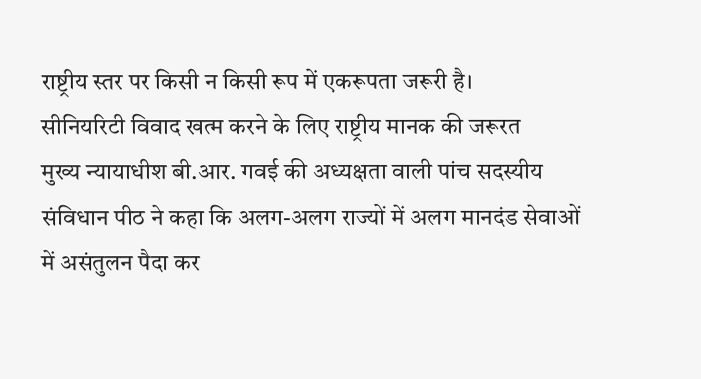राष्ट्रीय स्तर पर किसी न किसी रूप में एकरूपता जरूरी है।
सीनियरिटी विवाद खत्म करने के लिए राष्ट्रीय मानक की जरूरत
मुख्य न्यायाधीश बी.आर. गवई की अध्यक्षता वाली पांच सदस्यीय संविधान पीठ ने कहा कि अलग-अलग राज्यों में अलग मानदंड सेवाओं में असंतुलन पैदा कर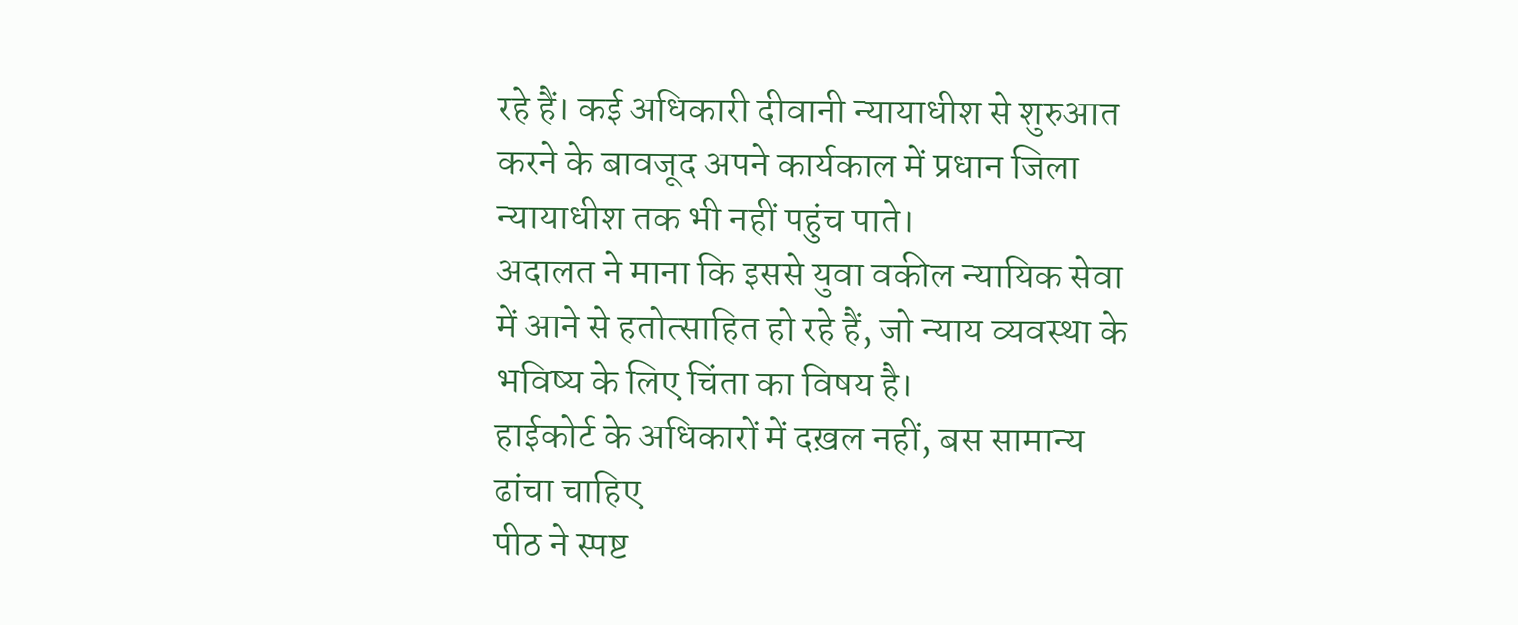रहे हैं। कई अधिकारी दीवानी न्यायाधीश से शुरुआत करने के बावजूद अपने कार्यकाल में प्रधान जिला न्यायाधीश तक भी नहीं पहुंच पाते।
अदालत ने माना कि इससे युवा वकील न्यायिक सेवा में आने से हतोत्साहित हो रहे हैं, जो न्याय व्यवस्था के भविष्य के लिए चिंता का विषय है।
हाईकोर्ट के अधिकारों में दख़ल नहीं, बस सामान्य ढांचा चाहिए
पीठ ने स्पष्ट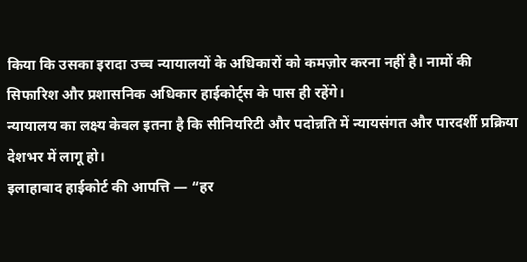किया कि उसका इरादा उच्च न्यायालयों के अधिकारों को कमज़ोर करना नहीं है। नामों की सिफारिश और प्रशासनिक अधिकार हाईकोर्ट्स के पास ही रहेंगे।
न्यायालय का लक्ष्य केवल इतना है कि सीनियरिटी और पदोन्नति में न्यायसंगत और पारदर्शी प्रक्रिया देशभर में लागू हो।
इलाहाबाद हाईकोर्ट की आपत्ति — “हर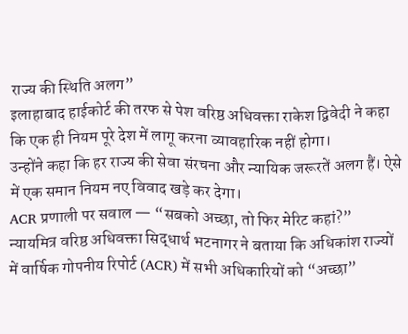राज्य की स्थिति अलग”
इलाहाबाद हाईकोर्ट की तरफ से पेश वरिष्ठ अधिवक्ता राकेश द्विवेदी ने कहा कि एक ही नियम पूरे देश में लागू करना व्यावहारिक नहीं होगा।
उन्होंने कहा कि हर राज्य की सेवा संरचना और न्यायिक जरूरतें अलग हैं। ऐसे में एक समान नियम नए विवाद खड़े कर देगा।
ACR प्रणाली पर सवाल — “सबको अच्छा, तो फिर मेरिट कहां?”
न्यायमित्र वरिष्ठ अधिवक्ता सिद्धार्थ भटनागर ने बताया कि अधिकांश राज्यों में वार्षिक गोपनीय रिपोर्ट (ACR) में सभी अधिकारियों को “अच्छा”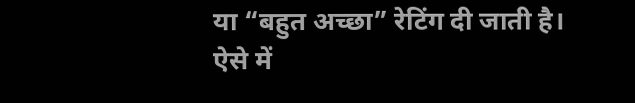या “बहुत अच्छा” रेटिंग दी जाती है।
ऐसे में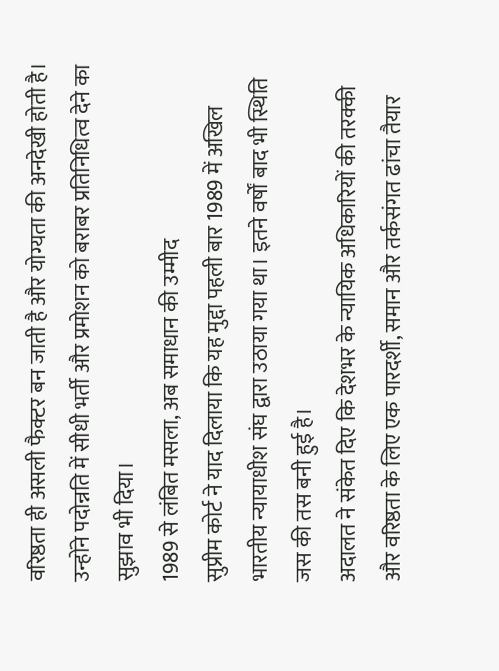वरिष्ठता ही असली फैक्टर बन जाती है और योग्यता की अनदेखी होती है। उन्होंने पदोन्नति में सीधी भर्ती और प्रमोशन को बराबर प्रतिनिधित्व देने का सुझाव भी दिया।
1989 से लंबित मसला, अब समाधान की उम्मीद
सुप्रीम कोर्ट ने याद दिलाया कि यह मुद्दा पहली बार 1989 में अखिल भारतीय न्यायाधीश संघ द्वारा उठाया गया था। इतने वर्षों बाद भी स्थिति जस की तस बनी हुई है।
अदालत ने संकेत दिए कि देशभर के न्यायिक अधिकारियों की तरक्की और वरिष्ठता के लिए एक पारदर्शी, समान और तर्कसंगत ढांचा तैयार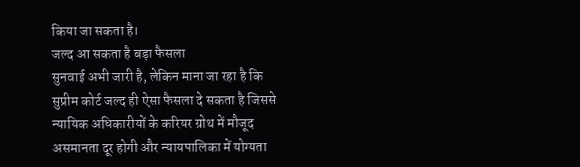किया जा सकता है।
जल्द आ सकता है बड़ा फैसला
सुनवाई अभी जारी है, लेकिन माना जा रहा है कि सुप्रीम कोर्ट जल्द ही ऐसा फैसला दे सकता है जिससे न्यायिक अधिकारीयों के करियर ग्रोथ में मौजूद असमानता दूर होगी और न्यायपालिका में योग्यता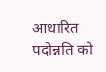आधारित पदोन्नति को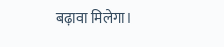बढ़ावा मिलेगा।